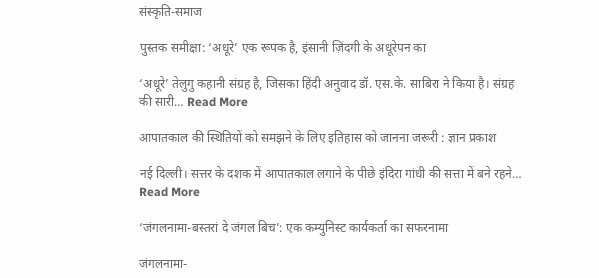संस्कृति-समाज

पुस्तक समीक्षा: ‘अधूरे’ एक रूपक है, इंसानी ज़िंदगी के अधूरेपन का

‘अधूरे’ तेलुगु कहानी संग्रह है, जिसका हिंदी अनुवाद डॉ. एस.के. साबिरा ने किया है। संग्रह की सारी… Read More

आपातकाल की स्थितियों को समझने के लिए इतिहास को जानना जरूरी : ज्ञान प्रकाश

नई दिल्ली। सत्तर के दशक में आपातकाल लगाने के पीछे इंदिरा गांधी की सत्ता में बने रहने… Read More

‘जंगलनामा-बस्तरां दे जंगल बिच’: एक कम्युनिस्ट कार्यकर्ता का सफरनामा

जंगलनामा-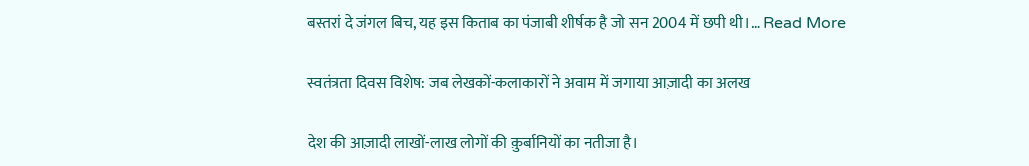बस्तरां दे जंगल बिच, यह इस किताब का पंजाबी शीर्षक है जो सन 2004 में छपी थी।… Read More

स्वतंत्रता दिवस विशेष: जब लेखकों-कलाकारों ने अवाम में जगाया आज़ादी का अलख

देश की आज़ादी लाखों-लाख लोगों की क़ुर्बानियों का नतीजा है।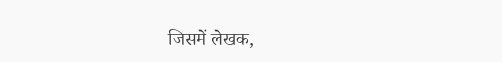जिसमें लेखक,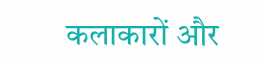कलाकारों और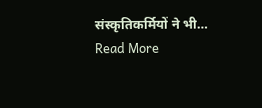संस्कृतिकर्मियों ने भी… Read More